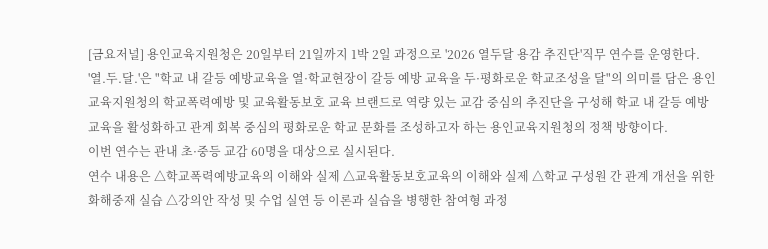[금요저널] 용인교육지원청은 20일부터 21일까지 1박 2일 과정으로 '2026 열두달 용감 추진단'직무 연수를 운영한다.
'열.두.달.'은 "학교 내 갈등 예방교육을 열·학교현장이 갈등 예방 교육을 두·평화로운 학교조성을 달"의 의미를 담은 용인교육지원청의 학교폭력예방 및 교육활동보호 교육 브랜드로 역량 있는 교감 중심의 추진단을 구성해 학교 내 갈등 예방교육을 활성화하고 관계 회복 중심의 평화로운 학교 문화를 조성하고자 하는 용인교육지원청의 정책 방향이다.
이번 연수는 관내 초·중등 교감 60명을 대상으로 실시된다.
연수 내용은 △학교폭력예방교육의 이해와 실제 △교육활동보호교육의 이해와 실제 △학교 구성원 간 관계 개선을 위한 화해중재 실습 △강의안 작성 및 수업 실연 등 이론과 실습을 병행한 참여형 과정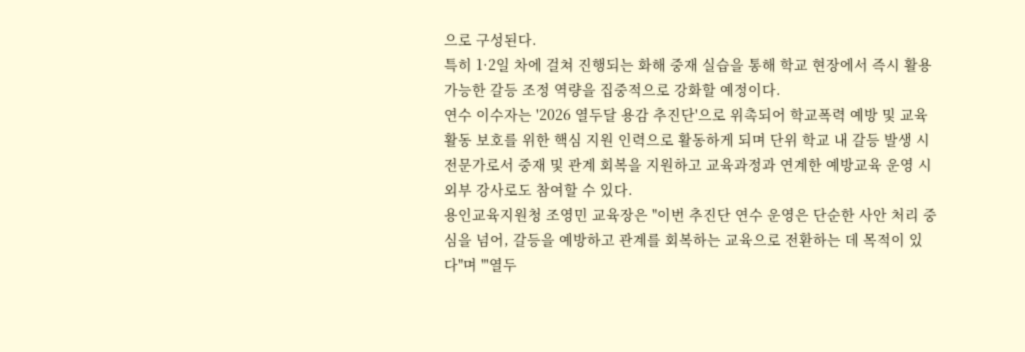으로 구성된다.
특히 1·2일 차에 걸쳐 진행되는 화해 중재 실습을 통해 학교 현장에서 즉시 활용 가능한 갈등 조정 역량을 집중적으로 강화할 예정이다.
연수 이수자는 '2026 열두달 용감 추진단'으로 위촉되어 학교폭력 예방 및 교육활동 보호를 위한 핵심 지원 인력으로 활동하게 되며 단위 학교 내 갈등 발생 시 전문가로서 중재 및 관계 회복을 지원하고 교육과정과 연계한 예방교육 운영 시 외부 강사로도 참여할 수 있다.
용인교육지원청 조영민 교육장은 "이번 추진단 연수 운영은 단순한 사안 처리 중심을 넘어, 갈등을 예방하고 관계를 회복하는 교육으로 전환하는 데 목적이 있다"며 "'열두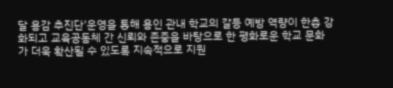달 용감 추진단'운영을 통해 용인 관내 학교의 갈등 예방 역량이 한층 강화되고 교육공동체 간 신뢰와 존중을 바탕으로 한 평화로운 학교 문화가 더욱 확산될 수 있도록 지속적으로 지원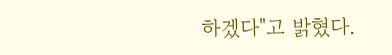하겠다"고 밝혔다.